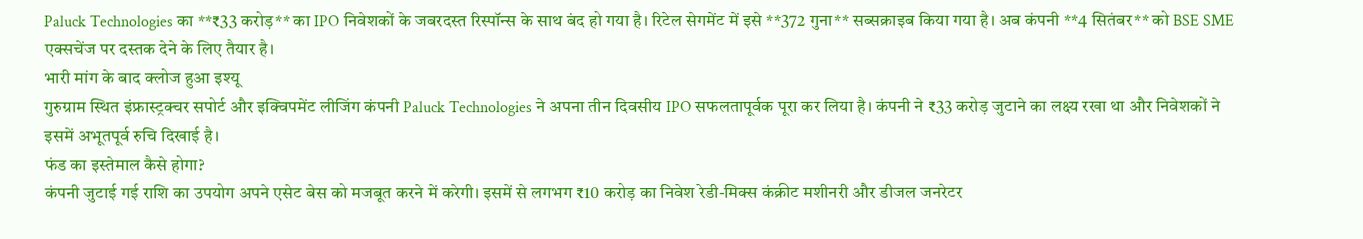Paluck Technologies का **₹33 करोड़** का IPO निवेशकों के जबरदस्त रिस्पॉन्स के साथ बंद हो गया है। रिटेल सेगमेंट में इसे **372 गुना** सब्सक्राइब किया गया है। अब कंपनी **4 सितंबर** को BSE SME एक्सचेंज पर दस्तक देने के लिए तैयार है।
भारी मांग के बाद क्लोज हुआ इश्यू
गुरुग्राम स्थित इंफ्रास्ट्रक्चर सपोर्ट और इक्विपमेंट लीजिंग कंपनी Paluck Technologies ने अपना तीन दिवसीय IPO सफलतापूर्वक पूरा कर लिया है। कंपनी ने ₹33 करोड़ जुटाने का लक्ष्य रखा था और निवेशकों ने इसमें अभूतपूर्व रुचि दिखाई है।
फंड का इस्तेमाल कैसे होगा?
कंपनी जुटाई गई राशि का उपयोग अपने एसेट बेस को मजबूत करने में करेगी। इसमें से लगभग ₹10 करोड़ का निवेश रेडी-मिक्स कंक्रीट मशीनरी और डीजल जनरेटर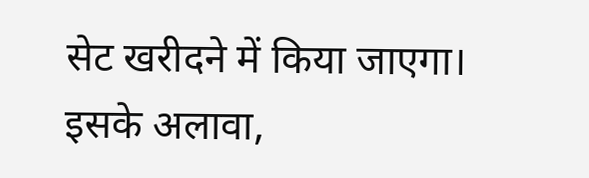सेट खरीदने में किया जाएगा। इसके अलावा,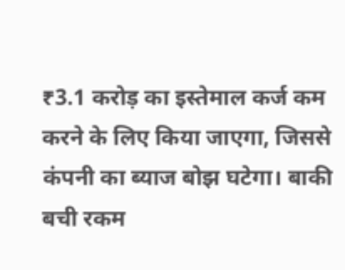₹3.1 करोड़ का इस्तेमाल कर्ज कम करने के लिए किया जाएगा, जिससे कंपनी का ब्याज बोझ घटेगा। बाकी बची रकम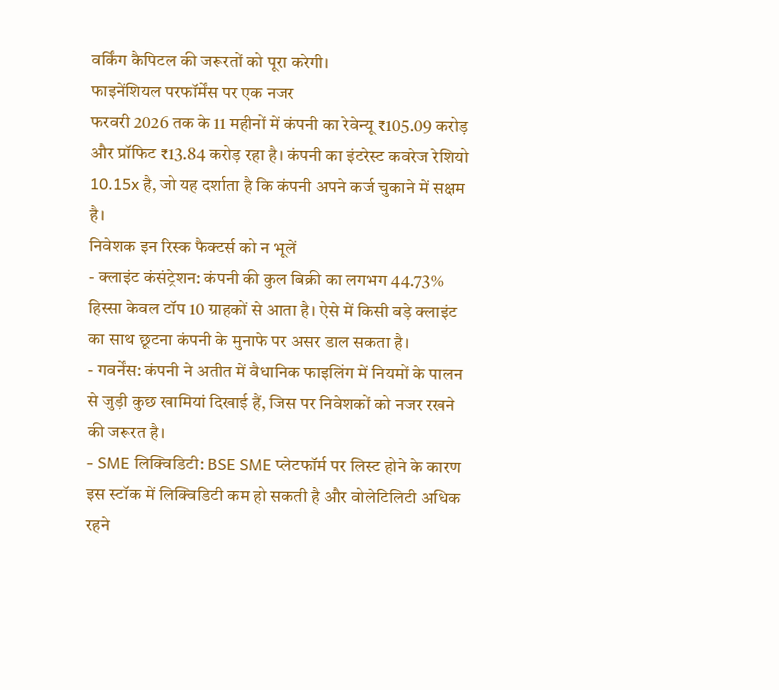वर्किंग कैपिटल की जरूरतों को पूरा करेगी।
फाइनेंशियल परफॉर्मेंस पर एक नजर
फरवरी 2026 तक के 11 महीनों में कंपनी का रेवेन्यू ₹105.09 करोड़ और प्रॉफिट ₹13.84 करोड़ रहा है। कंपनी का इंटरेस्ट कवरेज रेशियो 10.15x है, जो यह दर्शाता है कि कंपनी अपने कर्ज चुकाने में सक्षम है।
निवेशक इन रिस्क फैक्टर्स को न भूलें
- क्लाइंट कंसंट्रेशन: कंपनी की कुल बिक्री का लगभग 44.73% हिस्सा केवल टॉप 10 ग्राहकों से आता है। ऐसे में किसी बड़े क्लाइंट का साथ छूटना कंपनी के मुनाफे पर असर डाल सकता है।
- गवर्नेंस: कंपनी ने अतीत में वैधानिक फाइलिंग में नियमों के पालन से जुड़ी कुछ खामियां दिखाई हैं, जिस पर निवेशकों को नजर रखने की जरूरत है।
- SME लिक्विडिटी: BSE SME प्लेटफॉर्म पर लिस्ट होने के कारण इस स्टॉक में लिक्विडिटी कम हो सकती है और वोलेटिलिटी अधिक रहने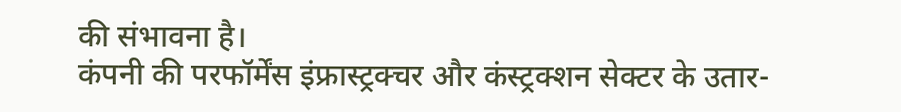की संभावना है।
कंपनी की परफॉर्मेंस इंफ्रास्ट्रक्चर और कंस्ट्रक्शन सेक्टर के उतार-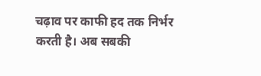चढ़ाव पर काफी हद तक निर्भर करती है। अब सबकी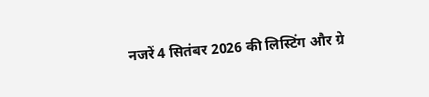नजरें 4 सितंबर 2026 की लिस्टिंग और ग्रे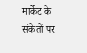मार्केट के संकेतों पर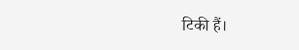टिकी हैं।